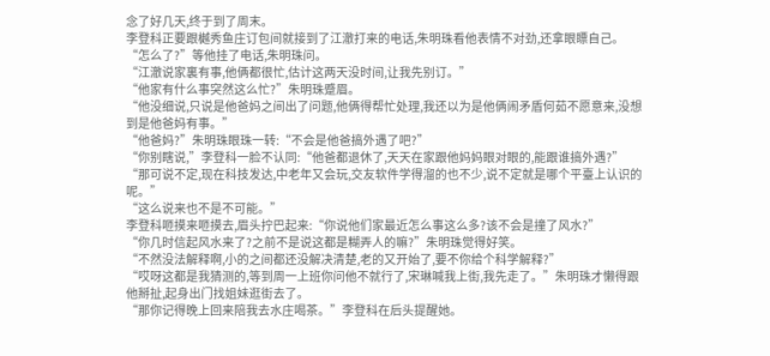念了好几天,终于到了周末。
李登科正要跟樾秀鱼庄订包间就接到了江澈打来的电话,朱明珠看他表情不对劲,还拿眼瞟自己。
“怎么了?”等他挂了电话,朱明珠问。
“江澈说家裏有事,他俩都很忙,估计这两天没时间,让我先别订。”
“他家有什么事突然这么忙?”朱明珠蹙眉。
“他没细说,只说是他爸妈之间出了问题,他俩得帮忙处理,我还以为是他俩闹矛盾何茹不愿意来,没想到是他爸妈有事。”
“他爸妈?”朱明珠眼珠一转:“不会是他爸搞外遇了吧?”
“你别瞎说,”李登科一脸不认同:“他爸都退休了,天天在家跟他妈妈眼对眼的,能跟谁搞外遇?”
“那可说不定,现在科技发达,中老年又会玩,交友软件学得溜的也不少,说不定就是哪个平臺上认识的呢。”
“这么说来也不是不可能。”
李登科咂摸来咂摸去,眉头拧巴起来:“你说他们家最近怎么事这么多?该不会是撞了风水?”
“你几时信起风水来了?之前不是说这都是糊弄人的嘛?”朱明珠觉得好笑。
“不然没法解释啊,小的之间都还没解决清楚,老的又开始了,要不你给个科学解释?”
“哎呀这都是我猜测的,等到周一上班你问他不就行了,宋琳喊我上街,我先走了。”朱明珠才懒得跟他掰扯,起身出门找姐妹逛街去了。
“那你记得晚上回来陪我去水庄喝茶。”李登科在后头提醒她。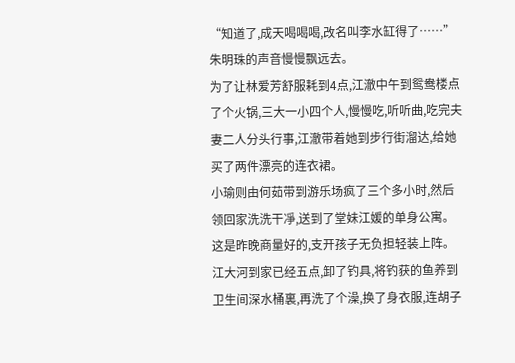“知道了,成天喝喝喝,改名叫李水缸得了……”
朱明珠的声音慢慢飘远去。
为了让林爱芳舒服耗到4点,江澈中午到鸳鸯楼点了个火锅,三大一小四个人,慢慢吃,听听曲,吃完夫妻二人分头行事,江澈带着她到步行街溜达,给她买了两件漂亮的连衣裙。
小瑜则由何茹带到游乐场疯了三个多小时,然后领回家洗洗干凈,送到了堂妹江媛的单身公寓。
这是昨晚商量好的,支开孩子无负担轻装上阵。
江大河到家已经五点,卸了钓具,将钓获的鱼养到卫生间深水桶裏,再洗了个澡,换了身衣服,连胡子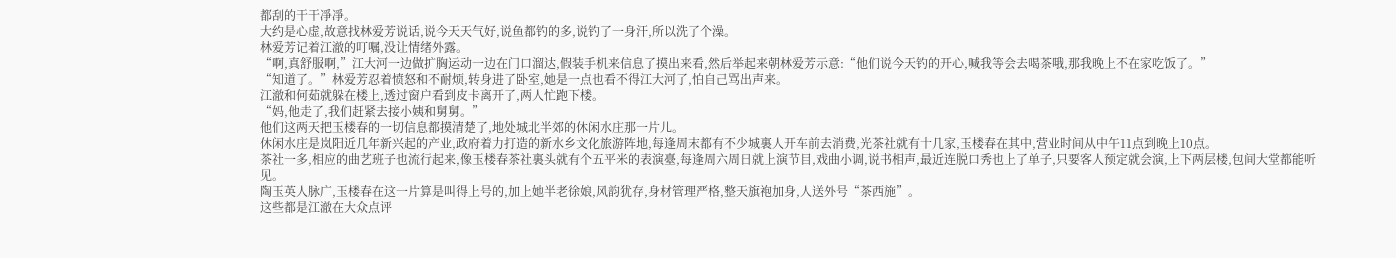都刮的干干凈凈。
大约是心虚,故意找林爱芳说话,说今天天气好,说鱼都钓的多,说钓了一身汗,所以洗了个澡。
林爱芳记着江澈的叮嘱,没让情绪外露。
“啊,真舒服啊,”江大河一边做扩胸运动一边在门口溜达,假装手机来信息了摸出来看,然后举起来朝林爱芳示意:“他们说今天钓的开心,喊我等会去喝茶哦,那我晚上不在家吃饭了。”
“知道了。”林爱芳忍着愤怒和不耐烦,转身进了卧室,她是一点也看不得江大河了,怕自己骂出声来。
江澈和何茹就躲在楼上,透过窗户看到皮卡离开了,两人忙跑下楼。
“妈,他走了,我们赶紧去接小姨和舅舅。”
他们这两天把玉楼春的一切信息都摸清楚了,地处城北半郊的休闲水庄那一片儿。
休闲水庄是岚阳近几年新兴起的产业,政府着力打造的新水乡文化旅游阵地,每逢周末都有不少城裏人开车前去消费,光茶社就有十几家,玉楼春在其中,营业时间从中午11点到晚上10点。
茶社一多,相应的曲艺班子也流行起来,像玉楼春茶社裏头就有个五平米的表演臺,每逢周六周日就上演节目,戏曲小调,说书相声,最近连脱口秀也上了单子,只要客人预定就会演,上下两层楼,包间大堂都能听见。
陶玉英人脉广,玉楼春在这一片算是叫得上号的,加上她半老徐娘,风韵犹存,身材管理严格,整天旗袍加身,人送外号“茶西施”。
这些都是江澈在大众点评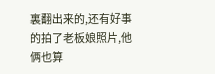裏翻出来的,还有好事的拍了老板娘照片,他俩也算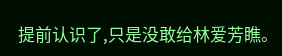提前认识了,只是没敢给林爱芳瞧。